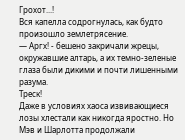Грохот...!
Вся капелла содрогнулась, как будто произошло землетрясение.
― Аргх! - бешено закричали жрецы, окружавшие алтарь, а их темно-зеленые глаза были дикими и почти лишенными разума.
Треск!
Даже в условиях хаоса извивающиеся лозы хлестали как никогда яростно. Но Мэв и Шарлотта продолжали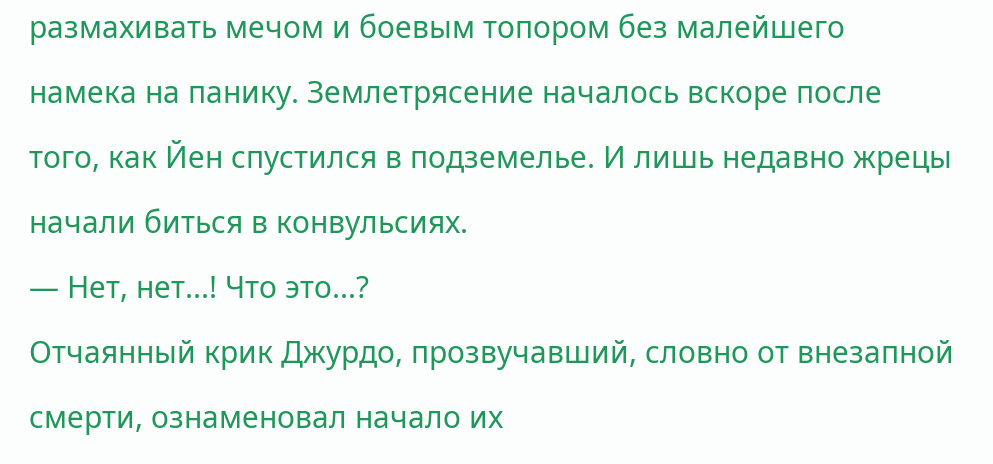размахивать мечом и боевым топором без малейшего намека на панику. Землетрясение началось вскоре после того, как Йен спустился в подземелье. И лишь недавно жрецы начали биться в конвульсиях.
― Нет, нет...! Что это...?
Отчаянный крик Джурдо, прозвучавший, словно от внезапной смерти, ознаменовал начало их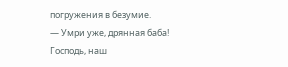погружения в безумие.
― Умри уже, дрянная баба! Господь, наш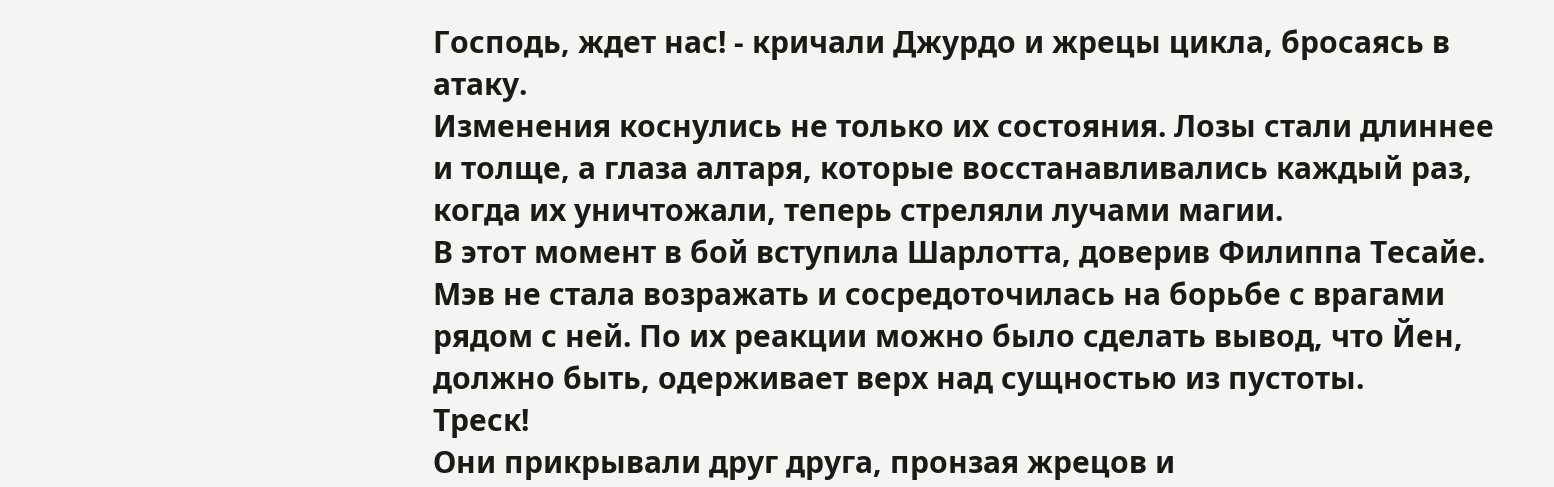Господь, ждет нас! - кричали Джурдо и жрецы цикла, бросаясь в атаку.
Изменения коснулись не только их состояния. Лозы стали длиннее и толще, а глаза алтаря, которые восстанавливались каждый раз, когда их уничтожали, теперь стреляли лучами магии.
В этот момент в бой вступила Шарлотта, доверив Филиппа Тесайе. Мэв не стала возражать и сосредоточилась на борьбе с врагами рядом с ней. По их реакции можно было сделать вывод, что Йен, должно быть, одерживает верх над сущностью из пустоты.
Треск!
Они прикрывали друг друга, пронзая жрецов и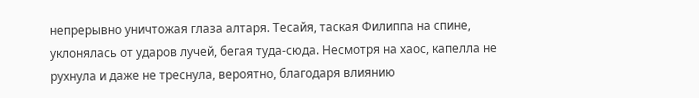непрерывно уничтожая глаза алтаря. Тесайя, таская Филиппа на спине, уклонялась от ударов лучей, бегая туда-сюда. Несмотря на хаос, капелла не рухнула и даже не треснула, вероятно, благодаря влиянию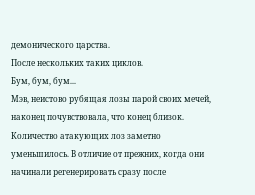демонического царства.
После нескольких таких циклов.
Бум, бум, бум...
Мэв, неистово рубящая лозы парой своих мечей, наконец почувствовала, что конец близок.
Количество атакующих лоз заметно уменьшилось. В отличие от прежних, когда они начинали регенерировать сразу после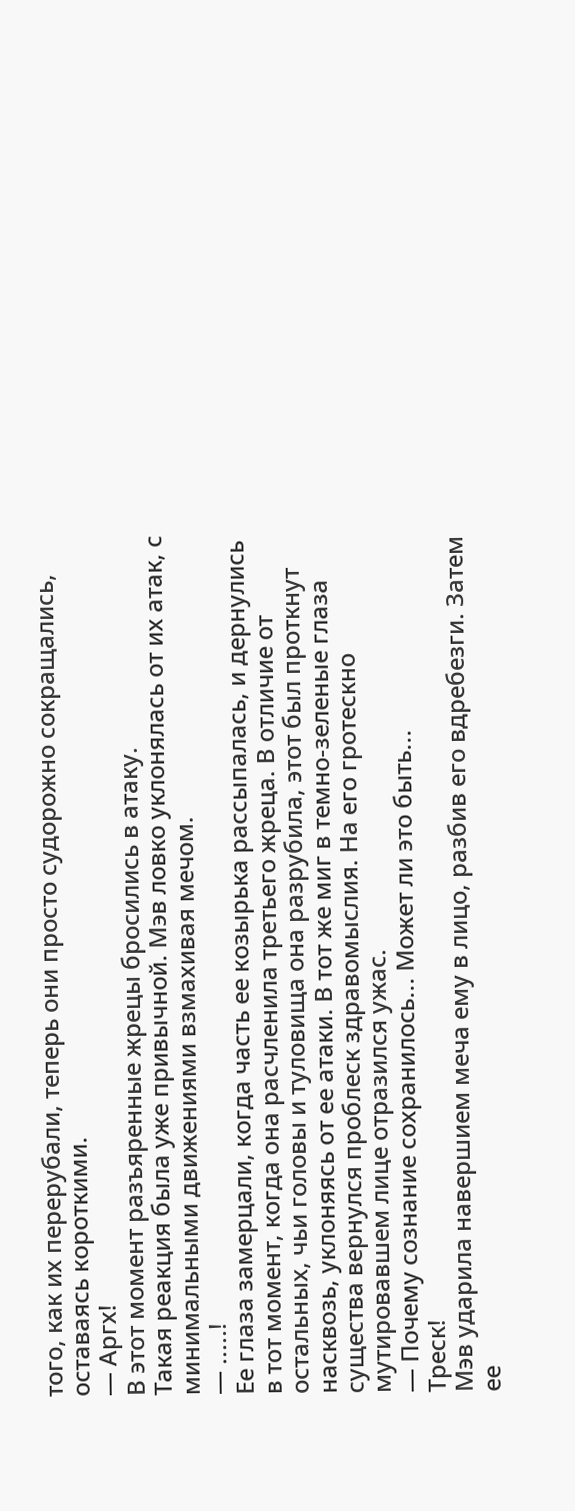того, как их перерубали, теперь они просто судорожно сокращались, оставаясь короткими.
― Аргх!
В этот момент разъяренные жрецы бросились в атаку.
Такая реакция была уже привычной. Мэв ловко уклонялась от их атак, с минимальными движениями взмахивая мечом.
― .....!
Ее глаза замерцали, когда часть ее козырька рассыпалась, и дернулись в тот момент, когда она расчленила третьего жреца. В отличие от остальных, чьи головы и туловища она разрубила, этот был проткнут насквозь, уклоняясь от ее атаки. В тот же миг в темно-зеленые глаза существа вернулся проблеск здравомыслия. На его гротескно мутировавшем лице отразился ужас.
― Почему сознание сохранилось... Может ли это быть...
Треск!
Мэв ударила навершием меча ему в лицо, разбив его вдребезги. Затем ее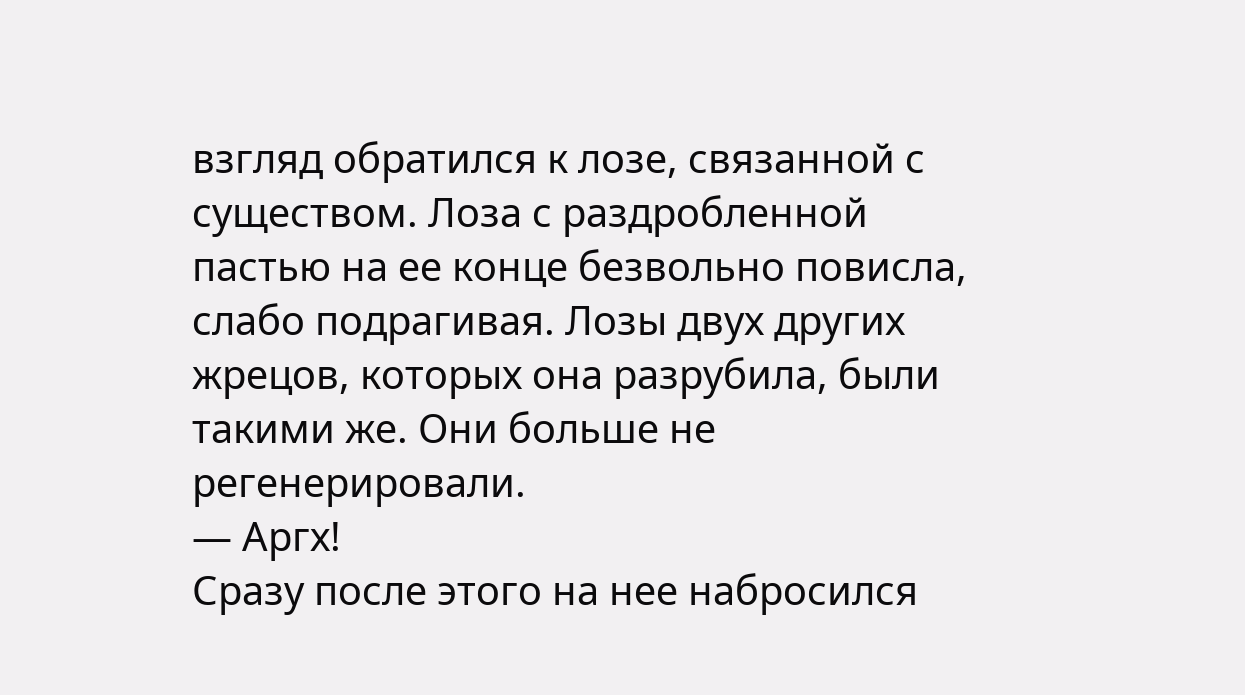взгляд обратился к лозе, связанной с существом. Лоза с раздробленной пастью на ее конце безвольно повисла, слабо подрагивая. Лозы двух других жрецов, которых она разрубила, были такими же. Они больше не регенерировали.
― Аргх!
Сразу после этого на нее набросился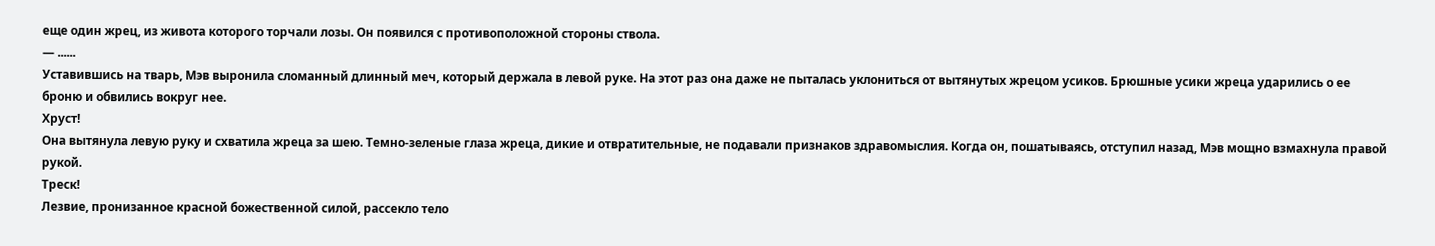еще один жрец, из живота которого торчали лозы. Он появился с противоположной стороны ствола.
― ......
Уставившись на тварь, Мэв выронила сломанный длинный меч, который держала в левой руке. На этот раз она даже не пыталась уклониться от вытянутых жрецом усиков. Брюшные усики жреца ударились о ее броню и обвились вокруг нее.
Хруст!
Она вытянула левую руку и схватила жреца за шею. Темно-зеленые глаза жреца, дикие и отвратительные, не подавали признаков здравомыслия. Когда он, пошатываясь, отступил назад, Мэв мощно взмахнула правой рукой.
Треск!
Лезвие, пронизанное красной божественной силой, рассекло тело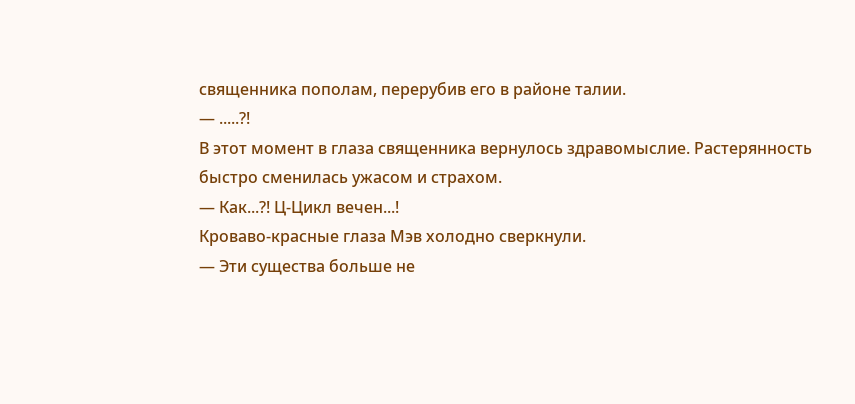священника пополам, перерубив его в районе талии.
― .....?!
В этот момент в глаза священника вернулось здравомыслие. Растерянность быстро сменилась ужасом и страхом.
― Как...?! Ц-Цикл вечен...!
Кроваво-красные глаза Мэв холодно сверкнули.
― Эти существа больше не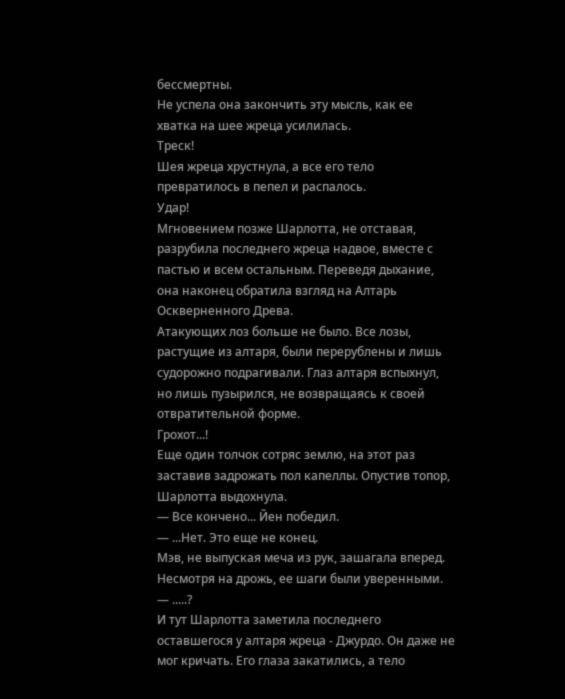бессмертны.
Не успела она закончить эту мысль, как ее хватка на шее жреца усилилась.
Треск!
Шея жреца хрустнула, а все его тело превратилось в пепел и распалось.
Удар!
Мгновением позже Шарлотта, не отставая, разрубила последнего жреца надвое, вместе с пастью и всем остальным. Переведя дыхание, она наконец обратила взгляд на Алтарь Оскверненного Древа.
Атакующих лоз больше не было. Все лозы, растущие из алтаря, были перерублены и лишь судорожно подрагивали. Глаз алтаря вспыхнул, но лишь пузырился, не возвращаясь к своей отвратительной форме.
Грохот...!
Еще один толчок сотряс землю, на этот раз заставив задрожать пол капеллы. Опустив топор, Шарлотта выдохнула.
― Все кончено... Йен победил.
― ...Нет. Это еще не конец.
Мэв, не выпуская меча из рук, зашагала вперед. Несмотря на дрожь, ее шаги были уверенными.
― .....?
И тут Шарлотта заметила последнего оставшегося у алтаря жреца - Джурдо. Он даже не мог кричать. Его глаза закатились, а тело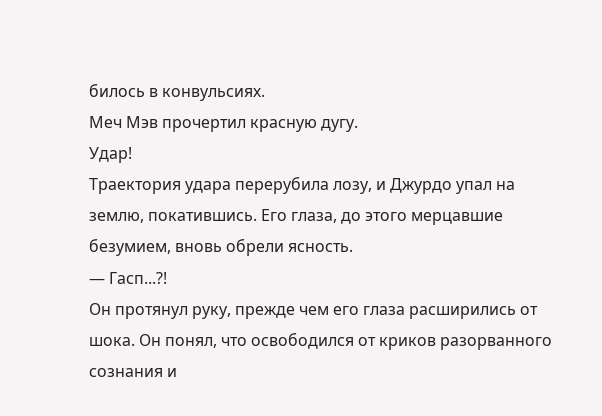билось в конвульсиях.
Меч Мэв прочертил красную дугу.
Удар!
Траектория удара перерубила лозу, и Джурдо упал на землю, покатившись. Его глаза, до этого мерцавшие безумием, вновь обрели ясность.
― Гасп...?!
Он протянул руку, прежде чем его глаза расширились от шока. Он понял, что освободился от криков разорванного сознания и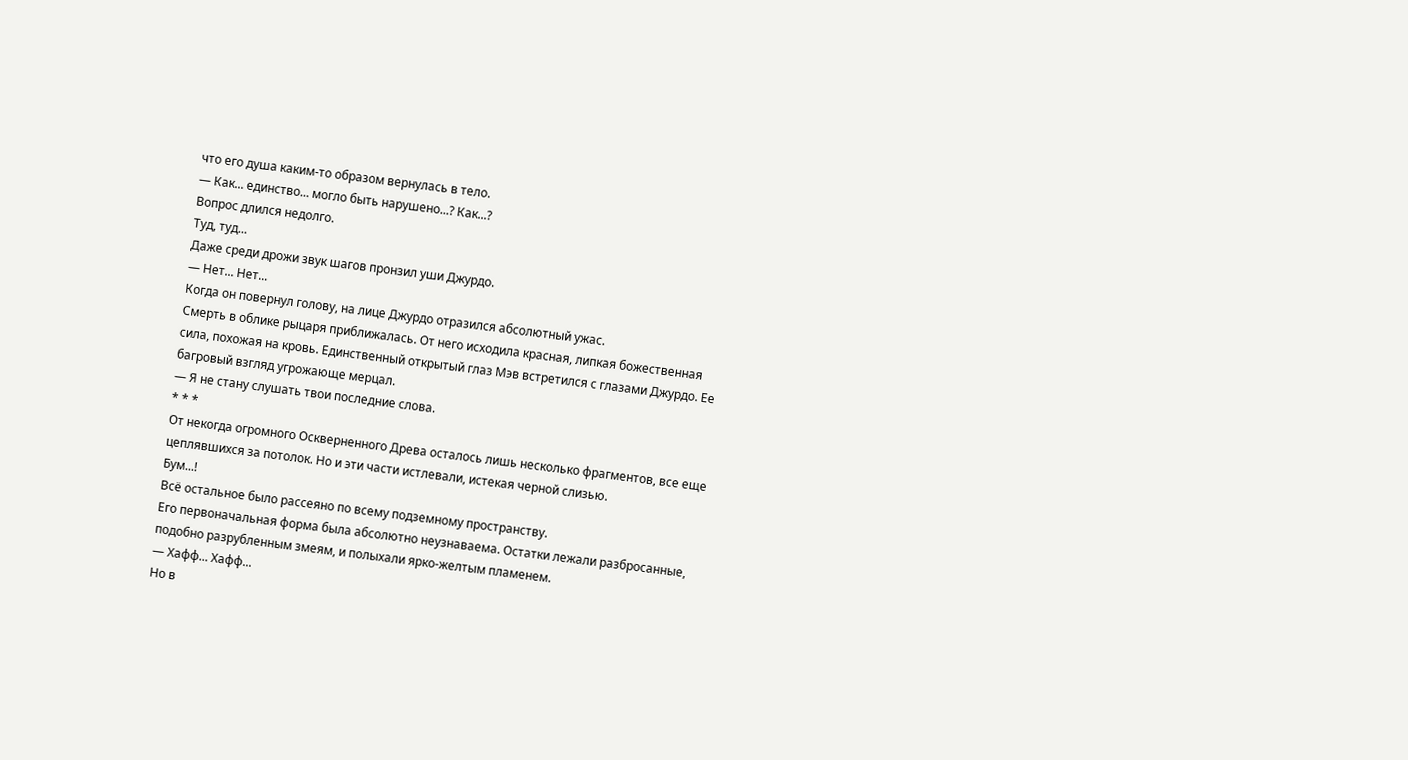что его душа каким-то образом вернулась в тело.
― Как... единство... могло быть нарушено...? Как...?
Вопрос длился недолго.
Туд, туд...
Даже среди дрожи звук шагов пронзил уши Джурдо.
― Нет... Нет...
Когда он повернул голову, на лице Джурдо отразился абсолютный ужас.
Смерть в облике рыцаря приближалась. От него исходила красная, липкая божественная сила, похожая на кровь. Единственный открытый глаз Мэв встретился с глазами Джурдо. Ее багровый взгляд угрожающе мерцал.
― Я не стану слушать твои последние слова.
* * *
От некогда огромного Оскверненного Древа осталось лишь несколько фрагментов, все еще цеплявшихся за потолок. Но и эти части истлевали, истекая черной слизью.
Бум...!
Всё остальное было рассеяно по всему подземному пространству.
Его первоначальная форма была абсолютно неузнаваема. Остатки лежали разбросанные, подобно разрубленным змеям, и полыхали ярко-желтым пламенем.
― Хафф... Хафф...
Но в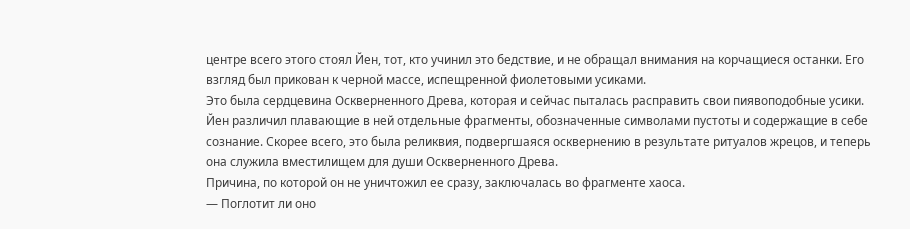центре всего этого стоял Йен, тот, кто учинил это бедствие, и не обращал внимания на корчащиеся останки. Его взгляд был прикован к черной массе, испещренной фиолетовыми усиками.
Это была сердцевина Оскверненного Древа, которая и сейчас пыталась расправить свои пиявоподобные усики. Йен различил плавающие в ней отдельные фрагменты, обозначенные символами пустоты и содержащие в себе сознание. Скорее всего, это была реликвия, подвергшаяся осквернению в результате ритуалов жрецов, и теперь она служила вместилищем для души Оскверненного Древа.
Причина, по которой он не уничтожил ее сразу, заключалась во фрагменте хаоса.
― Поглотит ли оно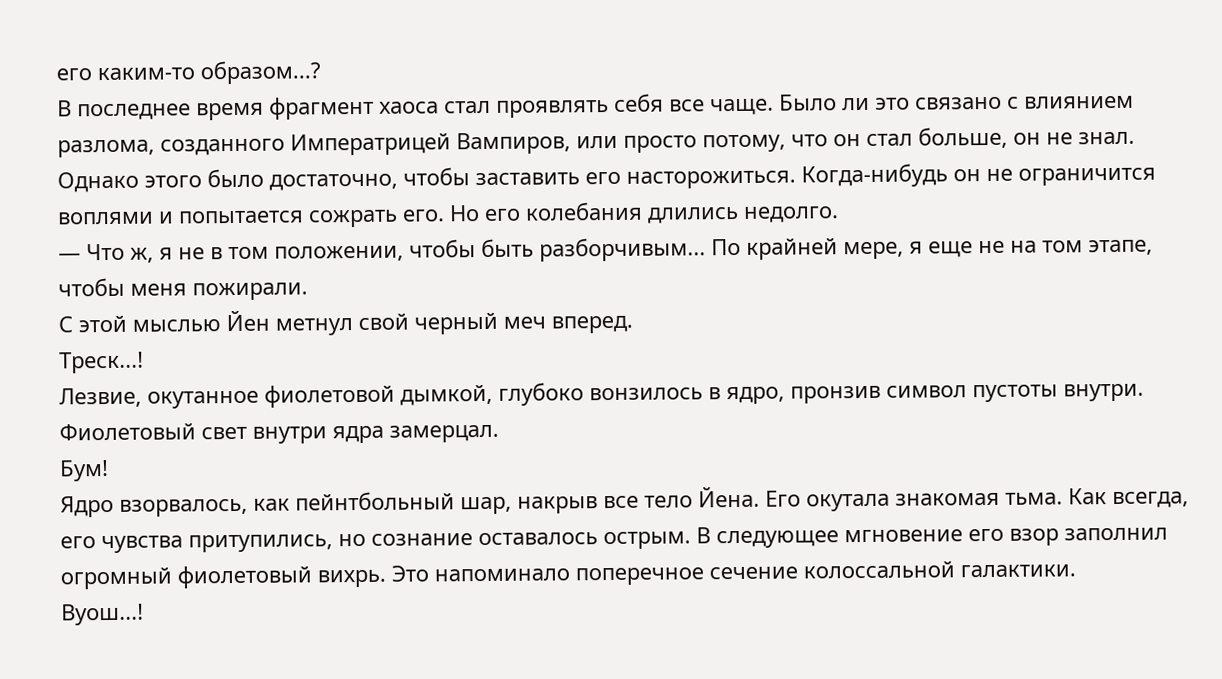его каким-то образом...?
В последнее время фрагмент хаоса стал проявлять себя все чаще. Было ли это связано с влиянием разлома, созданного Императрицей Вампиров, или просто потому, что он стал больше, он не знал.
Однако этого было достаточно, чтобы заставить его насторожиться. Когда-нибудь он не ограничится воплями и попытается сожрать его. Но его колебания длились недолго.
― Что ж, я не в том положении, чтобы быть разборчивым... По крайней мере, я еще не на том этапе, чтобы меня пожирали.
С этой мыслью Йен метнул свой черный меч вперед.
Треск...!
Лезвие, окутанное фиолетовой дымкой, глубоко вонзилось в ядро, пронзив символ пустоты внутри. Фиолетовый свет внутри ядра замерцал.
Бум!
Ядро взорвалось, как пейнтбольный шар, накрыв все тело Йена. Его окутала знакомая тьма. Как всегда, его чувства притупились, но сознание оставалось острым. В следующее мгновение его взор заполнил огромный фиолетовый вихрь. Это напоминало поперечное сечение колоссальной галактики.
Вуош...!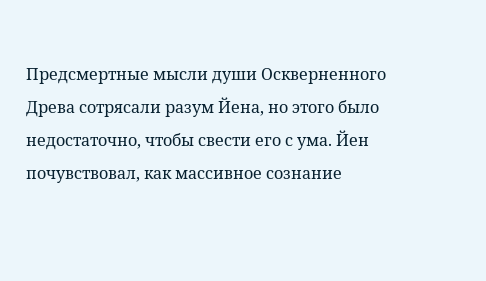Предсмертные мысли души Оскверненного Древа сотрясали разум Йена, но этого было недостаточно, чтобы свести его с ума. Йен почувствовал, как массивное сознание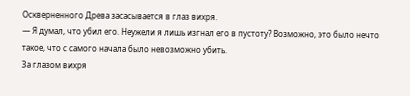Оскверненного Древа засасывается в глаз вихря.
― Я думал, что убил его. Неужели я лишь изгнал его в пустоту? Возможно, это было нечто такое, что с самого начала было невозможно убить.
За глазом вихря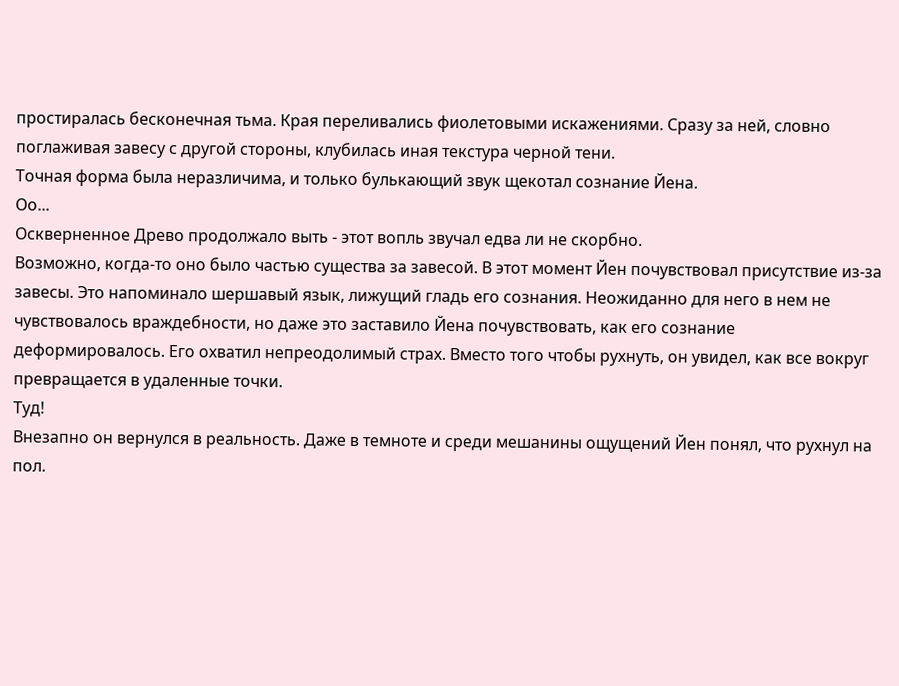простиралась бесконечная тьма. Края переливались фиолетовыми искажениями. Сразу за ней, словно поглаживая завесу с другой стороны, клубилась иная текстура черной тени.
Точная форма была неразличима, и только булькающий звук щекотал сознание Йена.
Оо...
Оскверненное Древо продолжало выть - этот вопль звучал едва ли не скорбно.
Возможно, когда-то оно было частью существа за завесой. В этот момент Йен почувствовал присутствие из-за завесы. Это напоминало шершавый язык, лижущий гладь его сознания. Неожиданно для него в нем не чувствовалось враждебности, но даже это заставило Йена почувствовать, как его сознание деформировалось. Его охватил непреодолимый страх. Вместо того чтобы рухнуть, он увидел, как все вокруг превращается в удаленные точки.
Туд!
Внезапно он вернулся в реальность. Даже в темноте и среди мешанины ощущений Йен понял, что рухнул на пол.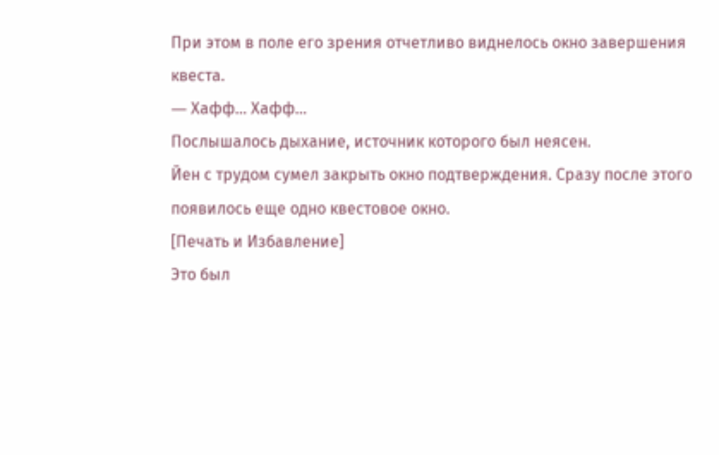При этом в поле его зрения отчетливо виднелось окно завершения квеста.
― Хафф... Хафф...
Послышалось дыхание, источник которого был неясен.
Йен с трудом сумел закрыть окно подтверждения. Сразу после этого появилось еще одно квестовое окно.
[Печать и Избавление]
Это был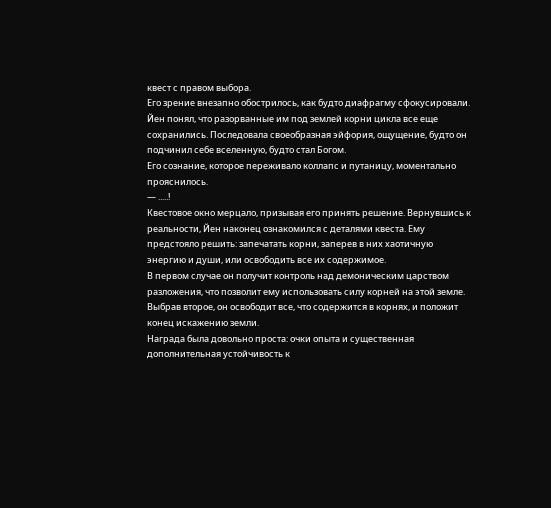квест с правом выбора.
Его зрение внезапно обострилось, как будто диафрагму сфокусировали. Йен понял, что разорванные им под землей корни цикла все еще сохранились. Последовала своеобразная эйфория, ощущение, будто он подчинил себе вселенную, будто стал Богом.
Его сознание, которое переживало коллапс и путаницу, моментально прояснилось.
― .....!
Квестовое окно мерцало, призывая его принять решение. Вернувшись к реальности, Йен наконец ознакомился с деталями квеста. Ему предстояло решить: запечатать корни, заперев в них хаотичную энергию и души, или освободить все их содержимое.
В первом случае он получит контроль над демоническим царством разложения, что позволит ему использовать силу корней на этой земле. Выбрав второе, он освободит все, что содержится в корнях, и положит конец искажению земли.
Награда была довольно проста: очки опыта и существенная дополнительная устойчивость к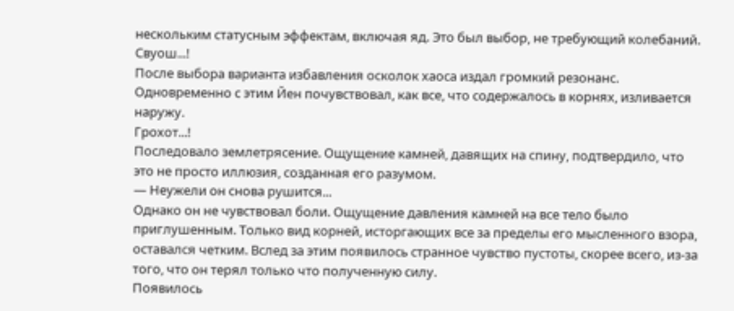нескольким статусным эффектам, включая яд. Это был выбор, не требующий колебаний.
Свуош...!
После выбора варианта избавления осколок хаоса издал громкий резонанс. Одновременно с этим Йен почувствовал, как все, что содержалось в корнях, изливается наружу.
Грохот...!
Последовало землетрясение. Ощущение камней, давящих на спину, подтвердило, что это не просто иллюзия, созданная его разумом.
― Неужели он снова рушится...
Однако он не чувствовал боли. Ощущение давления камней на все тело было приглушенным. Только вид корней, исторгающих все за пределы его мысленного взора, оставался четким. Вслед за этим появилось странное чувство пустоты, скорее всего, из-за того, что он терял только что полученную силу.
Появилось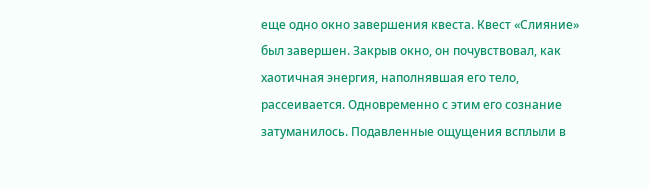еще одно окно завершения квеста. Квест «Слияние» был завершен. Закрыв окно, он почувствовал, как хаотичная энергия, наполнявшая его тело, рассеивается. Одновременно с этим его сознание затуманилось. Подавленные ощущения всплыли в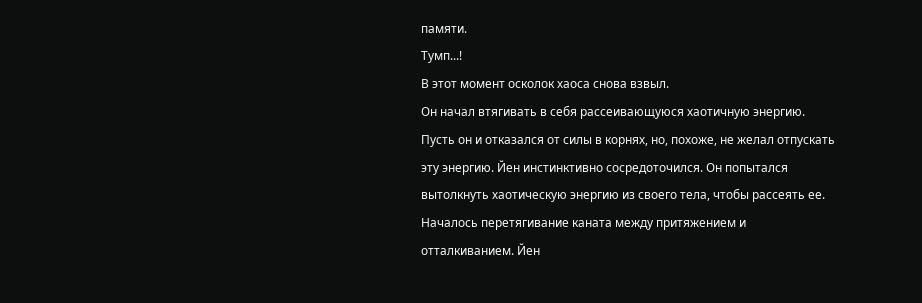памяти.
Тумп...!
В этот момент осколок хаоса снова взвыл.
Он начал втягивать в себя рассеивающуюся хаотичную энергию. Пусть он и отказался от силы в корнях, но, похоже, не желал отпускать эту энергию. Йен инстинктивно сосредоточился. Он попытался вытолкнуть хаотическую энергию из своего тела, чтобы рассеять ее.
Началось перетягивание каната между притяжением и отталкиванием. Йен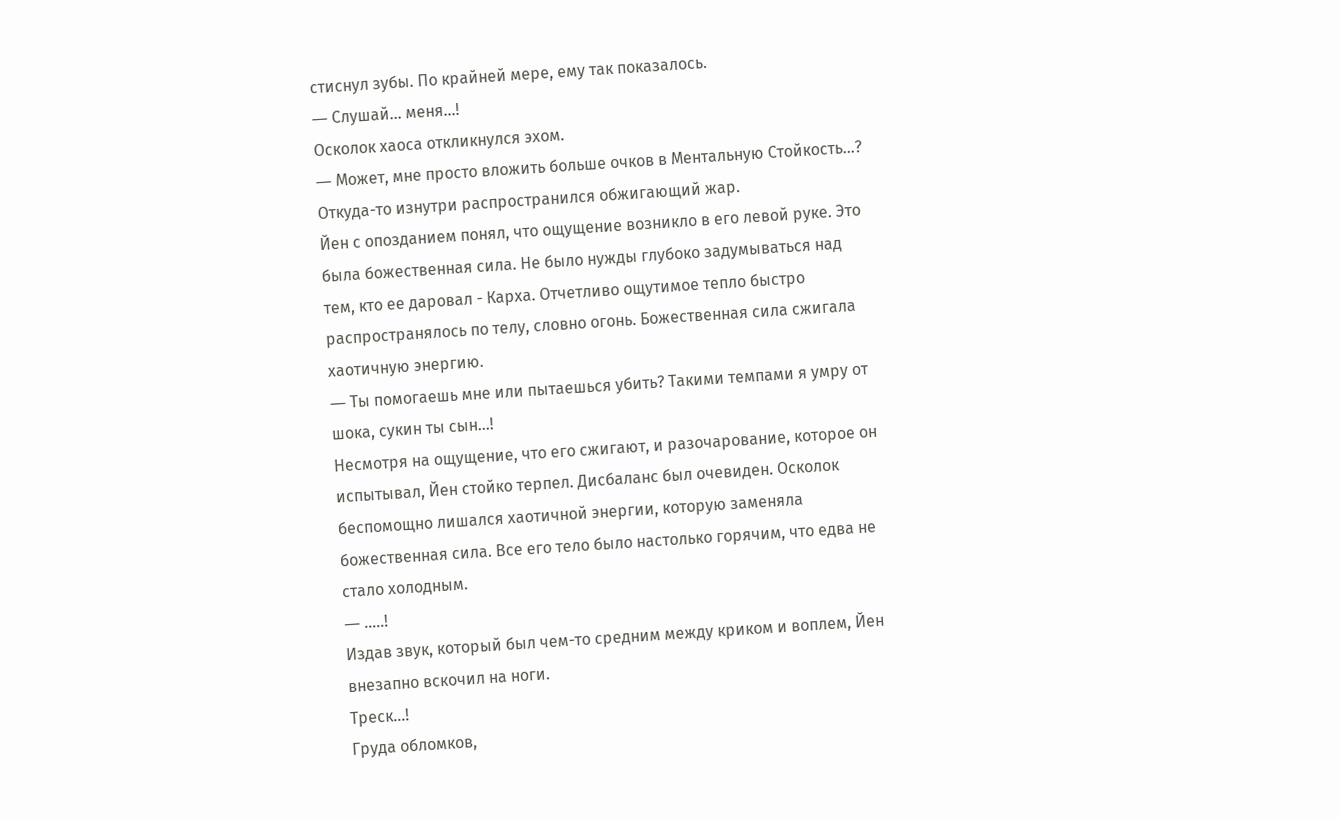стиснул зубы. По крайней мере, ему так показалось.
― Слушай... меня...!
Осколок хаоса откликнулся эхом.
― Может, мне просто вложить больше очков в Ментальную Стойкость...?
Откуда-то изнутри распространился обжигающий жар.
Йен с опозданием понял, что ощущение возникло в его левой руке. Это была божественная сила. Не было нужды глубоко задумываться над тем, кто ее даровал - Карха. Отчетливо ощутимое тепло быстро распространялось по телу, словно огонь. Божественная сила сжигала хаотичную энергию.
― Ты помогаешь мне или пытаешься убить? Такими темпами я умру от шока, сукин ты сын...!
Несмотря на ощущение, что его сжигают, и разочарование, которое он испытывал, Йен стойко терпел. Дисбаланс был очевиден. Осколок беспомощно лишался хаотичной энергии, которую заменяла божественная сила. Все его тело было настолько горячим, что едва не стало холодным.
― …..!
Издав звук, который был чем-то средним между криком и воплем, Йен внезапно вскочил на ноги.
Треск...!
Груда обломков,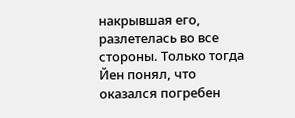накрывшая его, разлетелась во все стороны. Только тогда Йен понял, что оказался погребен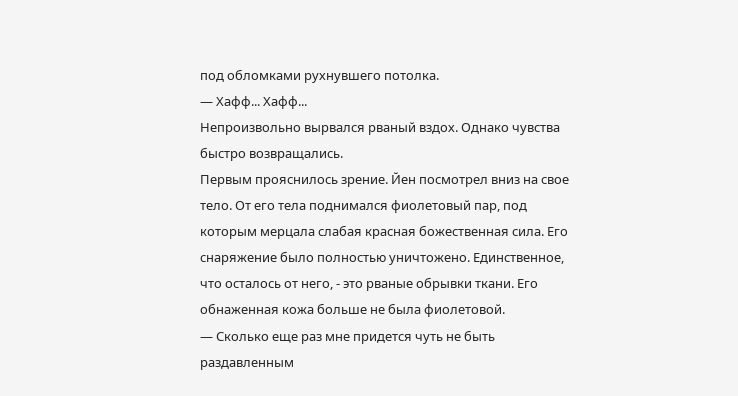под обломками рухнувшего потолка.
― Хафф... Хафф...
Непроизвольно вырвался рваный вздох. Однако чувства быстро возвращались.
Первым прояснилось зрение. Йен посмотрел вниз на свое тело. От его тела поднимался фиолетовый пар, под которым мерцала слабая красная божественная сила. Его снаряжение было полностью уничтожено. Единственное, что осталось от него, - это рваные обрывки ткани. Его обнаженная кожа больше не была фиолетовой.
― Сколько еще раз мне придется чуть не быть раздавленным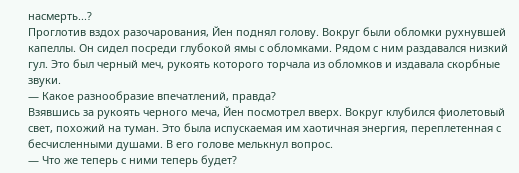насмерть...?
Проглотив вздох разочарования, Йен поднял голову. Вокруг были обломки рухнувшей капеллы. Он сидел посреди глубокой ямы с обломками. Рядом с ним раздавался низкий гул. Это был черный меч, рукоять которого торчала из обломков и издавала скорбные звуки.
― Какое разнообразие впечатлений, правда?
Взявшись за рукоять черного меча, Йен посмотрел вверх. Вокруг клубился фиолетовый свет, похожий на туман. Это была испускаемая им хаотичная энергия, переплетенная с бесчисленными душами. В его голове мелькнул вопрос.
― Что же теперь с ними теперь будет?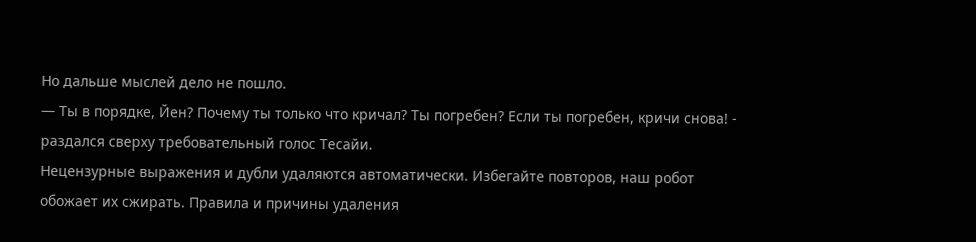Но дальше мыслей дело не пошло.
― Ты в порядке, Йен? Почему ты только что кричал? Ты погребен? Если ты погребен, кричи снова! - раздался сверху требовательный голос Тесайи.
Нецензурные выражения и дубли удаляются автоматически. Избегайте повторов, наш робот обожает их сжирать. Правила и причины удаления